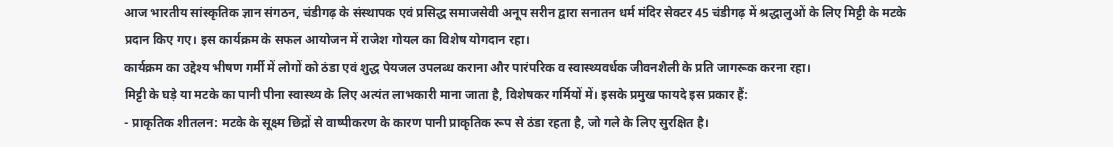आज भारतीय सांस्कृतिक ज्ञान संगठन, चंडीगढ़ के संस्थापक एवं प्रसिद्ध समाजसेवी अनूप सरीन द्वारा सनातन धर्म मंदिर सेक्टर 45 चंडीगढ़ में श्रद्धालुओं के लिए मिट्टी के मटके प्रदान किए गए। इस कार्यक्रम के सफल आयोजन में राजेश गोयल का विशेष योगदान रहा।
कार्यक्रम का उद्देश्य भीषण गर्मी में लोगों को ठंडा एवं शुद्ध पेयजल उपलब्ध कराना और पारंपरिक व स्वास्थ्यवर्धक जीवनशैली के प्रति जागरूक करना रहा।
मिट्टी के घड़े या मटके का पानी पीना स्वास्थ्य के लिए अत्यंत लाभकारी माना जाता है, विशेषकर गर्मियों में। इसके प्रमुख फायदे इस प्रकार हैं:
- प्राकृतिक शीतलन: मटके के सूक्ष्म छिद्रों से वाष्पीकरण के कारण पानी प्राकृतिक रूप से ठंडा रहता है, जो गले के लिए सुरक्षित है।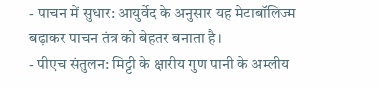- पाचन में सुधार: आयुर्वेद के अनुसार यह मेटाबॉलिज्म बढ़ाकर पाचन तंत्र को बेहतर बनाता है।
- पीएच संतुलन: मिट्टी के क्षारीय गुण पानी के अम्लीय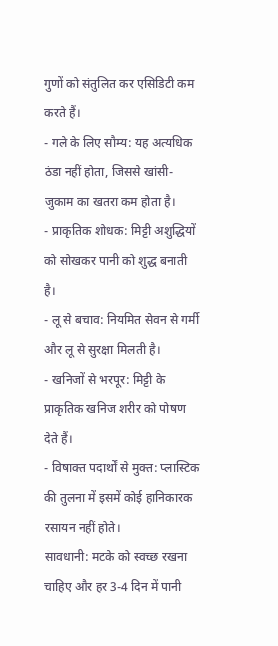गुणों को संतुलित कर एसिडिटी कम करते हैं।
- गले के लिए सौम्य: यह अत्यधिक ठंडा नहीं होता, जिससे खांसी-जुकाम का खतरा कम होता है।
- प्राकृतिक शोधक: मिट्टी अशुद्धियों को सोखकर पानी को शुद्ध बनाती है।
- लू से बचाव: नियमित सेवन से गर्मी और लू से सुरक्षा मिलती है।
- खनिजों से भरपूर: मिट्टी के प्राकृतिक खनिज शरीर को पोषण देते हैं।
- विषाक्त पदार्थों से मुक्त: प्लास्टिक की तुलना में इसमें कोई हानिकारक रसायन नहीं होते।
सावधानी: मटके को स्वच्छ रखना चाहिए और हर 3-4 दिन में पानी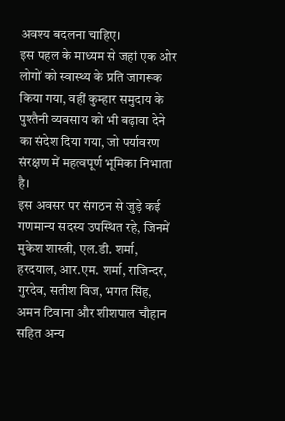अवश्य बदलना चाहिए।
इस पहल के माध्यम से जहां एक ओर लोगों को स्वास्थ्य के प्रति जागरूक किया गया, वहीं कुम्हार समुदाय के पुश्तैनी व्यवसाय को भी बढ़ावा देने का संदेश दिया गया, जो पर्यावरण संरक्षण में महत्वपूर्ण भूमिका निभाता है।
इस अवसर पर संगठन से जुड़े कई गणमान्य सदस्य उपस्थित रहे, जिनमें मुकेश शास्त्री, एल.डी. शर्मा, हरदयाल, आर.एम. शर्मा, राजिन्दर, गुरदेव, सतीश विज, भगत सिंह, अमन टिवाना और शीशपाल चौहान सहित अन्य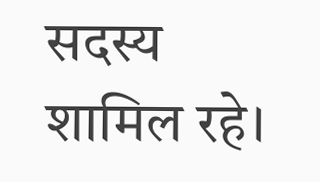सदस्य शामिल रहे।